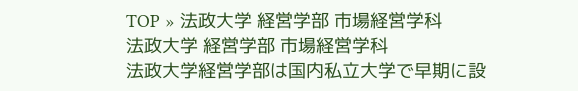TOP » 法政大学 経営学部 市場経営学科
法政大学 経営学部 市場経営学科
法政大学経営学部は国内私立大学で早期に設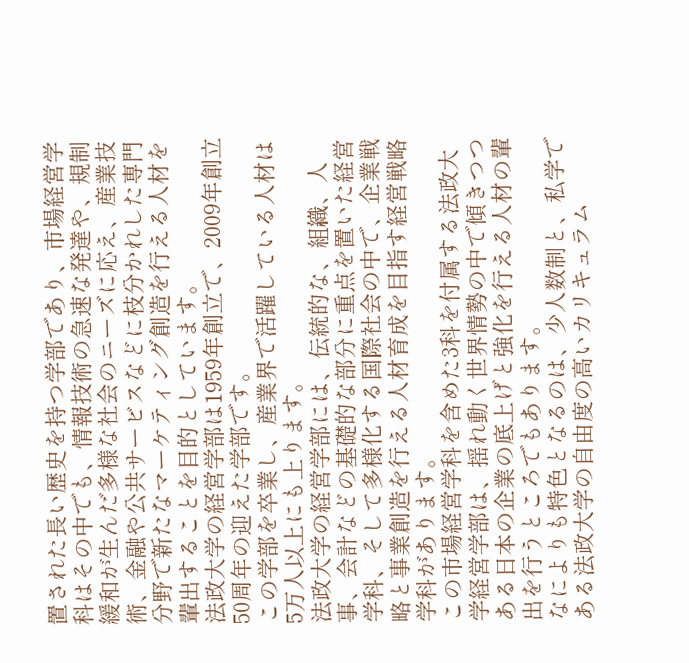置された長い歴史を持つ学部であり、市場経営学科はその中でも、情報技術の急速な発達や、規制緩和が生んだ多様な社会のニーズに応え、産業技術、金融や公共サービスなどに枝分かれした専門分野で新たなマーケティング創造を行える人材を輩出することを目的としています。
法政大学の経営学部は1959年創立で、2009年創立50周年の迎えた学部です。
この学部を卒業し、産業界で活躍している人材は5万人以上にも上ります。
法政大学の経営学部には、伝統的な、組織、人事、会計などの基礎的な部分に重点を置いた経営学科、そして多様化する国際社会の中で、企業戦略と事業創造を行える人材育成を目指す経営戦略学科があります。
この市場経営学科を含めた3科を付属する法政大学経営学部は、揺れ動く世界情勢の中で傾きつつある日本の企業の底上げと強化を行える人材の輩出を行うところでもあります。
なによりも特色となるのは、少人数制と、私学である法政大学の自由度の高いカリキュラム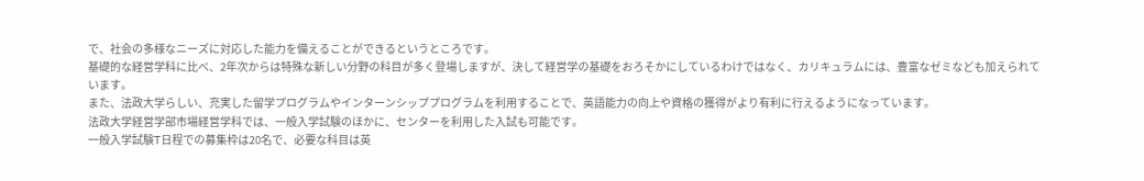で、社会の多様なニーズに対応した能力を備えることができるというところです。
基礎的な経営学科に比べ、2年次からは特殊な新しい分野の科目が多く登場しますが、決して経営学の基礎をおろそかにしているわけではなく、カリキュラムには、豊富なゼミなども加えられています。
また、法政大学らしい、充実した留学プログラムやインターンシッププログラムを利用することで、英語能力の向上や資格の獲得がより有利に行えるようになっています。
法政大学経営学部市場経営学科では、一般入学試験のほかに、センターを利用した入試も可能です。
一般入学試験T日程での募集枠は20名で、必要な科目は英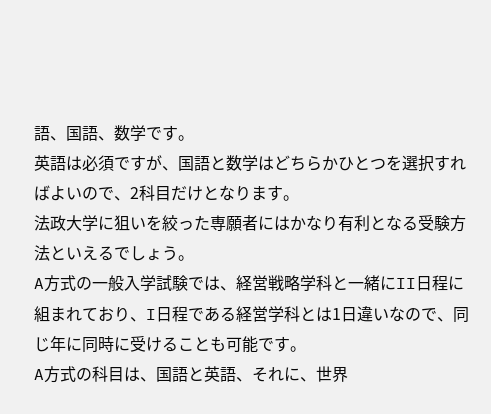語、国語、数学です。
英語は必須ですが、国語と数学はどちらかひとつを選択すればよいので、2科目だけとなります。
法政大学に狙いを絞った専願者にはかなり有利となる受験方法といえるでしょう。
A方式の一般入学試験では、経営戦略学科と一緒にII日程に組まれており、I日程である経営学科とは1日違いなので、同じ年に同時に受けることも可能です。
A方式の科目は、国語と英語、それに、世界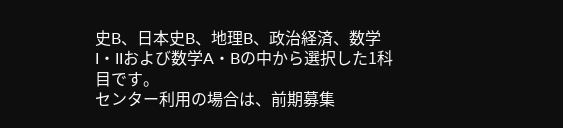史B、日本史B、地理B、政治経済、数学I・IIおよび数学A・Bの中から選択した1科目です。
センター利用の場合は、前期募集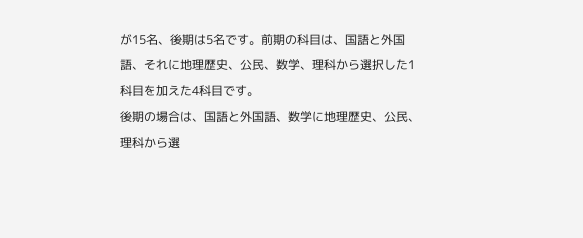が15名、後期は5名です。前期の科目は、国語と外国語、それに地理歴史、公民、数学、理科から選択した1科目を加えた4科目です。
後期の場合は、国語と外国語、数学に地理歴史、公民、理科から選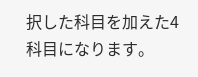択した科目を加えた4科目になります。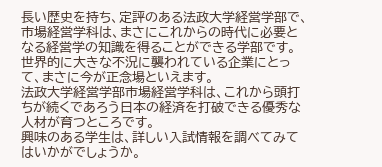長い歴史を持ち、定評のある法政大学経営学部で、市場経営学科は、まさにこれからの時代に必要となる経営学の知識を得ることができる学部です。
世界的に大きな不況に襲われている企業にとって、まさに今が正念場といえます。
法政大学経営学部市場経営学科は、これから頭打ちが続くであろう日本の経済を打破できる優秀な人材が育つところです。
興味のある学生は、詳しい入試情報を調べてみてはいかがでしょうか。